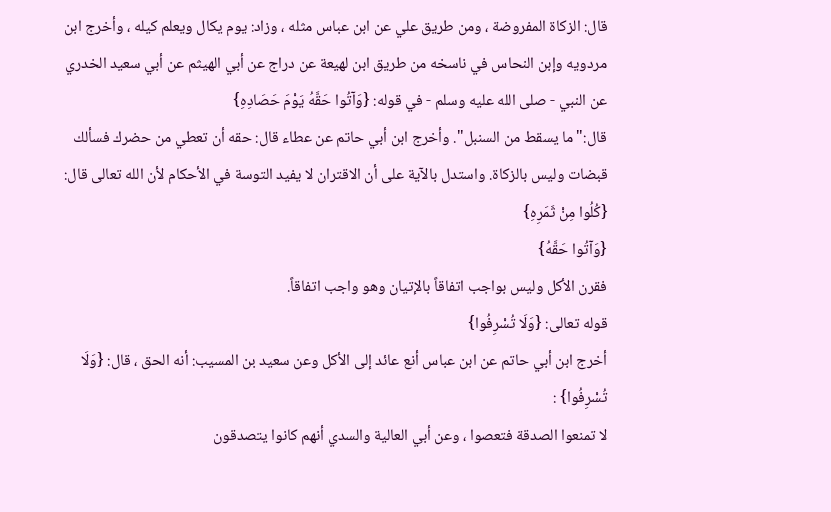قال: الزكاة المفروضة ، ومن طريق علي عن ابن عباس مثله ، وزاد: يوم يكال ويعلم كيله ، وأخرج ابن مردويه وإبن النحاس في ناسخه من طريق ابن لهيعة عن دراج عن أبي الهيثم عن أبي سعيد الخدري عن النبي - صلى الله عليه وسلم - في قوله: {وَآتُوا حَقَّهُ يَوْمَ حَصَادِهِ}
قال:"ما يسقط من السنبل". وأخرج ابن أبي حاتم عن عطاء قال: حقه أن تعطي من حضرك فسألك قبضات وليس بالزكاة. واستدل بالآية على أن الاقتران لا يفيد التوسة في الأحكام لأن الله تعالى قال: {كُلُوا مِنْ ثَمَرِهِ}
{وَآتُوا حَقَّهُ}
فقرن الأكل وليس بواجب اتفاقاً بالإتيان وهو واجب اتفاقاً.
قوله تعالى: {وَلَا تُسْرِفُوا}
أخرج ابن أبي حاتم عن ابن عباس أنع عائد إلى الأكل وعن سعيد بن المسيب: أنه الحق ، قال: {وَلَا تُسْرِفُوا} :
لا تمنعوا الصدقة فتعصوا ، وعن أبي العالية والسدي أنهم كانوا يتصدقون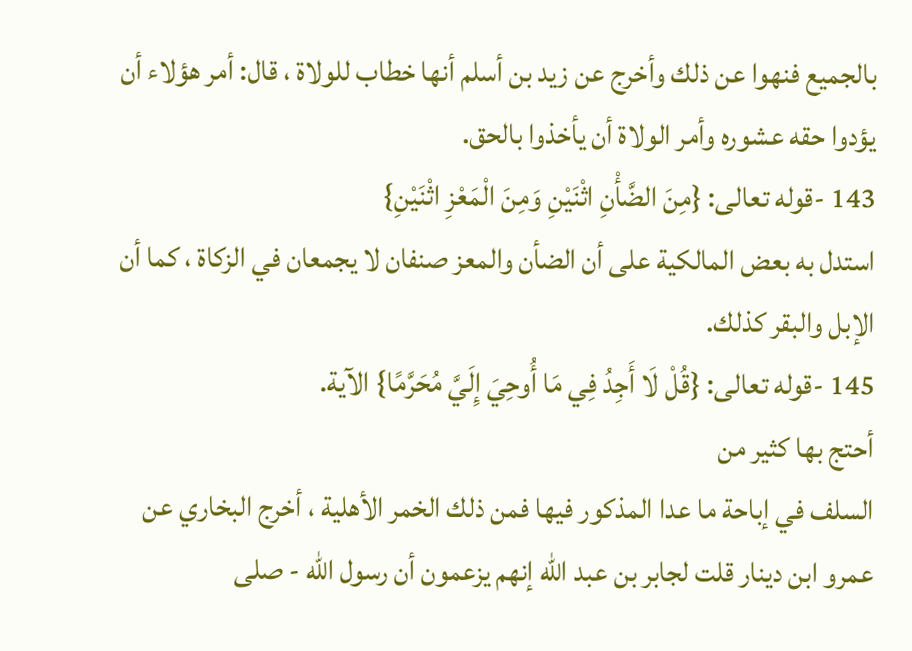بالجميع فنهوا عن ذلك وأخرج عن زيد بن أسلم أنها خطاب للولاة ، قال: أمر هؤلاء أن يؤدوا حقه عشوره وأمر الولاة أن يأخذوا بالحق.
143 -قوله تعالى: {مِنَ الضَّأْنِ اثْنَيْنِ وَمِنَ الْمَعْزِ اثْنَيْنِ}
استدل به بعض المالكية على أن الضأن والمعز صنفان لا يجمعان في الزكاة ، كما أن الإبل والبقر كذلك.
145 -قوله تعالى: {قُلْ لَا أَجِدُ فِي مَا أُوحِيَ إِلَيَّ مُحَرَّمًا} الآية.
أحتج بها كثير من
السلف في إباحة ما عدا المذكور فيها فمن ذلك الخمر الأهلية ، أخرج البخاري عن عمرو ابن دينار قلت لجابر بن عبد الله إنهم يزعمون أن رسول الله - صلى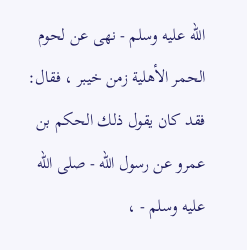الله عليه وسلم - نهى عن لحوم الحمر الأهلية زمن خيبر ، فقال: فقد كان يقول ذلك الحكم بن عمرو عن رسول الله - صلى الله عليه وسلم - ،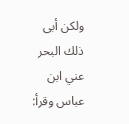ولكن أبى ذلك البحر عني ابن عباس وقرأ: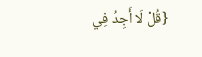{قُلْ لَا أَجِدُ فِي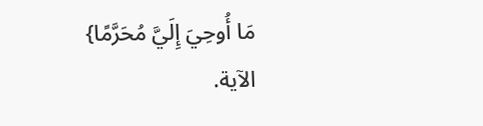مَا أُوحِيَ إِلَيَّ مُحَرَّمًا} الآية.